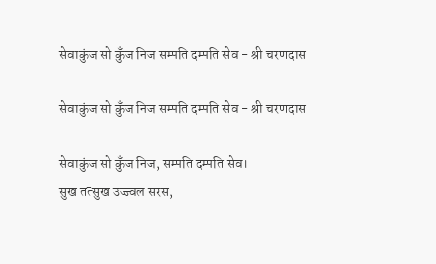सेवाकुंज सो कुँज निज सम्पति दम्पति सेव - श्री चरणदास

सेवाकुंज सो कुँज निज सम्पति दम्पति सेव - श्री चरणदास

सेवाकुंज सो कुँज निज, सम्पति दम्पति सेव।
सुख तत्सुख उज्ज्वल सरस,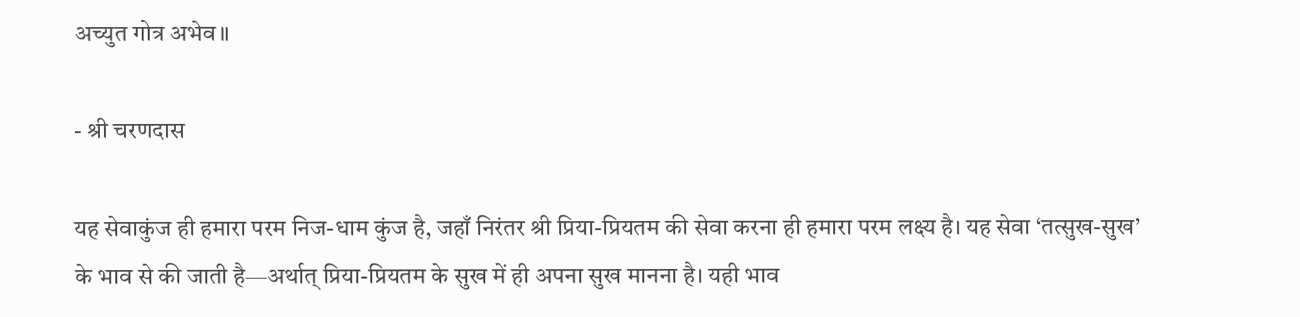अच्युत गोत्र अभेव॥

- श्री चरणदास

यह सेवाकुंज ही हमारा परम निज-धाम कुंज है, जहाँ निरंतर श्री प्रिया-प्रियतम की सेवा करना ही हमारा परम लक्ष्य है। यह सेवा ‘तत्सुख-सुख’ के भाव से की जाती है—अर्थात् प्रिया-प्रियतम के सुख में ही अपना सुख मानना है। यही भाव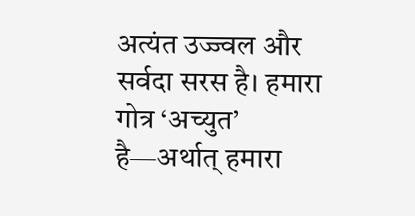अत्यंत उज्ज्वल और सर्वदा सरस है। हमारा गोत्र ‘अच्युत’ है—अर्थात् हमारा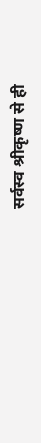सर्वस्व श्रीकृष्ण से ही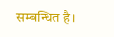सम्बन्धित है।